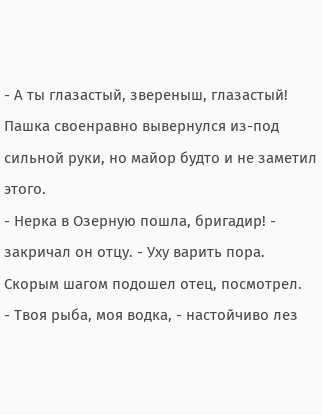- А ты глазастый, звереныш, глазастый!
Пашка своенравно вывернулся из-под сильной руки, но майор будто и не заметил этого.
- Нерка в Озерную пошла, бригадир! - закричал он отцу. - Уху варить пора.
Скорым шагом подошел отец, посмотрел.
- Твоя рыба, моя водка, - настойчиво лез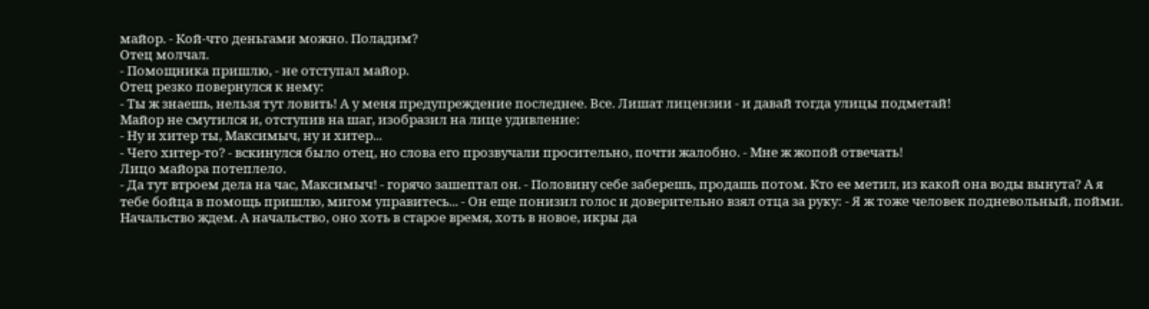майор. - Кой-что деньгами можно. Поладим?
Отец молчал.
- Помощника пришлю, - не отступал майор.
Отец резко повернулся к нему:
- Ты ж знаешь, нельзя тут ловить! А у меня предупреждение последнее. Все. Лишат лицензии - и давай тогда улицы подметай!
Майор не смутился и, отступив на шаг, изобразил на лице удивление:
- Ну и хитер ты, Максимыч, ну и хитер...
- Чего хитер-то? - вскинулся было отец, но слова его прозвучали просительно, почти жалобно. - Мне ж жопой отвечать!
Лицо майора потеплело.
- Да тут втроем дела на час, Максимыч! - горячо зашептал он. - Половину себе заберешь, продашь потом. Кто ее метил, из какой она воды вынута? А я тебе бойца в помощь пришлю, мигом управитесь... - Он еще понизил голос и доверительно взял отца за руку: - Я ж тоже человек подневольный, пойми. Начальство ждем. А начальство, оно хоть в старое время, хоть в новое, икры да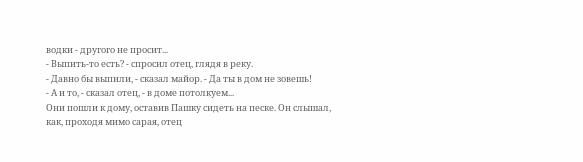водки - другого не просит...
- Выпить-то есть? - спросил отец, глядя в реку.
- Давно бы выпили, - сказал майор. - Да ты в дом не зовешь!
- А и то, - сказал отец, - в доме потолкуем...
Они пошли к дому, оставив Пашку сидеть на песке. Он слышал, как, проходя мимо сарая, отец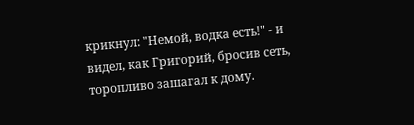крикнул: "Немой, водка есть!" - и видел, как Григорий, бросив сеть, торопливо зашагал к дому.